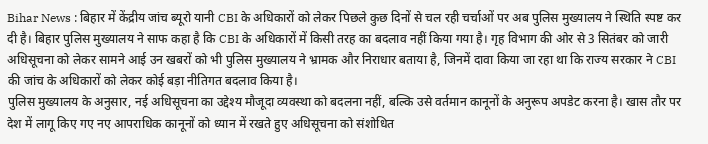Bihar News : बिहार में केंद्रीय जांच ब्यूरो यानी CBI के अधिकारों को लेकर पिछले कुछ दिनों से चल रही चर्चाओं पर अब पुलिस मुख्यालय ने स्थिति स्पष्ट कर दी है। बिहार पुलिस मुख्यालय ने साफ कहा है कि CBI के अधिकारों में किसी तरह का बदलाव नहीं किया गया है। गृह विभाग की ओर से 3 सितंबर को जारी अधिसूचना को लेकर सामने आई उन खबरों को भी पुलिस मुख्यालय ने भ्रामक और निराधार बताया है, जिनमें दावा किया जा रहा था कि राज्य सरकार ने CBI की जांच के अधिकारों को लेकर कोई बड़ा नीतिगत बदलाव किया है।
पुलिस मुख्यालय के अनुसार, नई अधिसूचना का उद्देश्य मौजूदा व्यवस्था को बदलना नहीं, बल्कि उसे वर्तमान कानूनों के अनुरूप अपडेट करना है। खास तौर पर देश में लागू किए गए नए आपराधिक कानूनों को ध्यान में रखते हुए अधिसूचना को संशोधित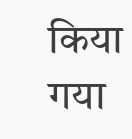किया गया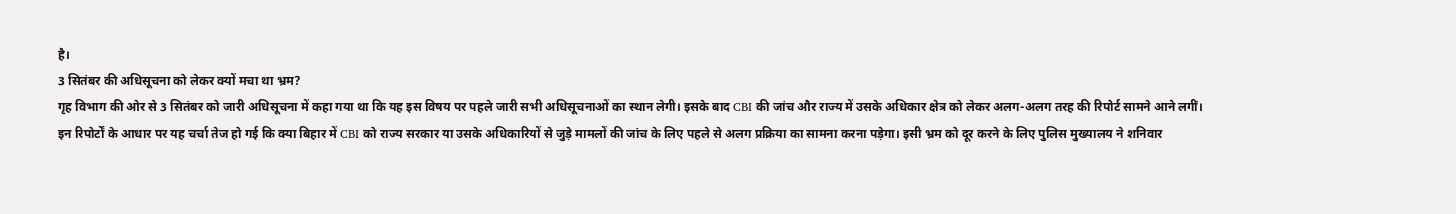है।
3 सितंबर की अधिसूचना को लेकर क्यों मचा था भ्रम?
गृह विभाग की ओर से 3 सितंबर को जारी अधिसूचना में कहा गया था कि यह इस विषय पर पहले जारी सभी अधिसूचनाओं का स्थान लेगी। इसके बाद CBI की जांच और राज्य में उसके अधिकार क्षेत्र को लेकर अलग-अलग तरह की रिपोर्ट सामने आने लगीं।
इन रिपोर्टों के आधार पर यह चर्चा तेज हो गई कि क्या बिहार में CBI को राज्य सरकार या उसके अधिकारियों से जुड़े मामलों की जांच के लिए पहले से अलग प्रक्रिया का सामना करना पड़ेगा। इसी भ्रम को दूर करने के लिए पुलिस मुख्यालय ने शनिवार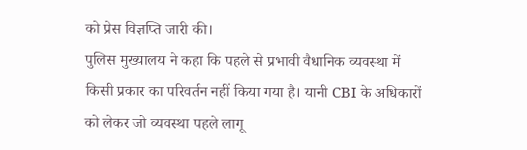को प्रेस विज्ञप्ति जारी की।
पुलिस मुख्यालय ने कहा कि पहले से प्रभावी वैधानिक व्यवस्था में किसी प्रकार का परिवर्तन नहीं किया गया है। यानी CBI के अधिकारों को लेकर जो व्यवस्था पहले लागू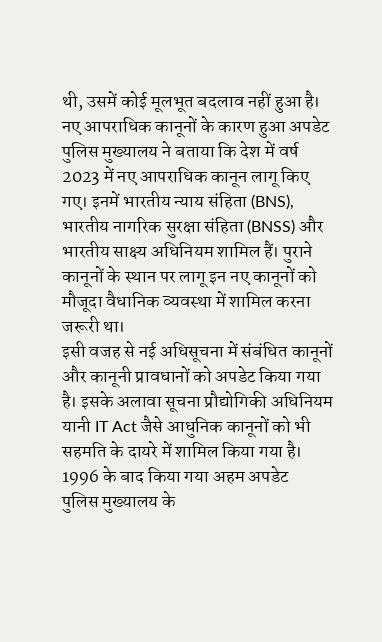थी, उसमें कोई मूलभूत बदलाव नहीं हुआ है।
नए आपराधिक कानूनों के कारण हुआ अपडेट
पुलिस मुख्यालय ने बताया कि देश में वर्ष 2023 में नए आपराधिक कानून लागू किए गए। इनमें भारतीय न्याय संहिता (BNS), भारतीय नागरिक सुरक्षा संहिता (BNSS) और भारतीय साक्ष्य अधिनियम शामिल हैं। पुराने कानूनों के स्थान पर लागू इन नए कानूनों को मौजूदा वैधानिक व्यवस्था में शामिल करना जरूरी था।
इसी वजह से नई अधिसूचना में संबंधित कानूनों और कानूनी प्रावधानों को अपडेट किया गया है। इसके अलावा सूचना प्रौद्योगिकी अधिनियम यानी IT Act जैसे आधुनिक कानूनों को भी सहमति के दायरे में शामिल किया गया है।
1996 के बाद किया गया अहम अपडेट
पुलिस मुख्यालय के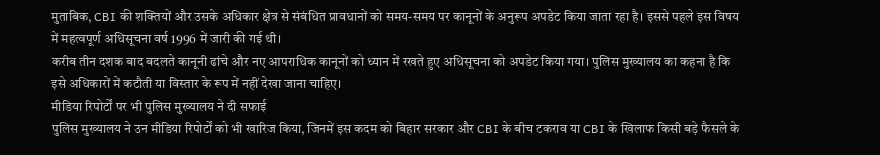मुताबिक, CBI की शक्तियों और उसके अधिकार क्षेत्र से संबंधित प्रावधानों को समय-समय पर कानूनों के अनुरूप अपडेट किया जाता रहा है। इससे पहले इस विषय में महत्वपूर्ण अधिसूचना वर्ष 1996 में जारी की गई थी।
करीब तीन दशक बाद बदलते कानूनी ढांचे और नए आपराधिक कानूनों को ध्यान में रखते हुए अधिसूचना को अपडेट किया गया। पुलिस मुख्यालय का कहना है कि इसे अधिकारों में कटौती या विस्तार के रूप में नहीं देखा जाना चाहिए।
मीडिया रिपोर्टों पर भी पुलिस मुख्यालय ने दी सफाई
पुलिस मुख्यालय ने उन मीडिया रिपोर्टों को भी खारिज किया, जिनमें इस कदम को बिहार सरकार और CBI के बीच टकराव या CBI के खिलाफ किसी बड़े फैसले के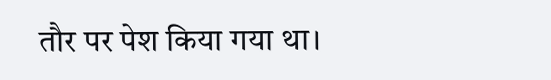तौर पर पेश किया गया था।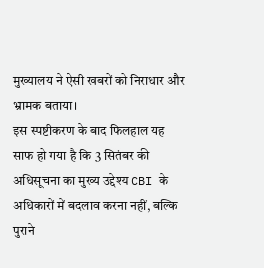मुख्यालय ने ऐसी खबरों को निराधार और भ्रामक बताया।
इस स्पष्टीकरण के बाद फिलहाल यह साफ हो गया है कि 3 सितंबर की अधिसूचना का मुख्य उद्देश्य CBI के अधिकारों में बदलाव करना नहीं, बल्कि पुराने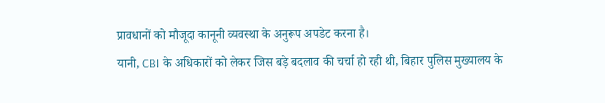प्रावधानों को मौजूदा कानूनी व्यवस्था के अनुरूप अपडेट करना है।
यानी, CBI के अधिकारों को लेकर जिस बड़े बदलाव की चर्चा हो रही थी, बिहार पुलिस मुख्यालय के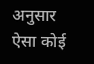अनुसार ऐसा कोई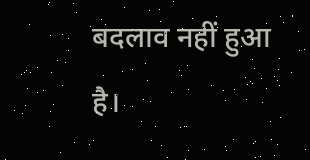बदलाव नहीं हुआ है।